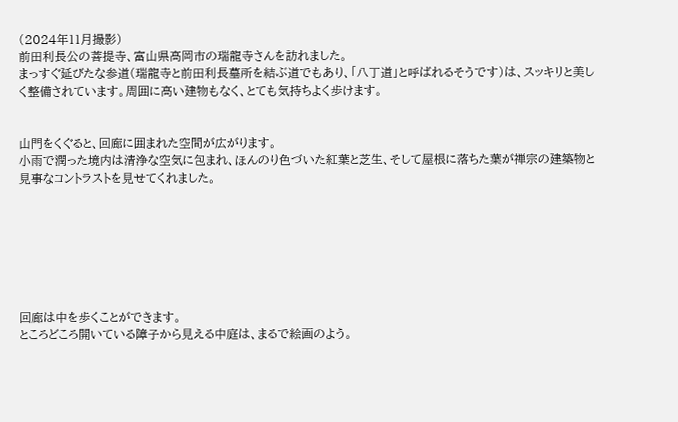(2024年11月撮影)
前田利長公の菩提寺、富山県高岡市の瑞龍寺さんを訪れました。
まっすぐ延びたな参道(瑞龍寺と前田利長墓所を結ぶ道でもあり、「八丁道」と呼ばれるそうです)は、スッキリと美しく整備されています。周囲に高い建物もなく、とても気持ちよく歩けます。


山門をくぐると、回廊に囲まれた空間が広がります。
小雨で潤った境内は清浄な空気に包まれ、ほんのり色づいた紅葉と芝生、そして屋根に落ちた葉が禅宗の建築物と見事なコントラストを見せてくれました。







回廊は中を歩くことができます。
ところどころ開いている障子から見える中庭は、まるで絵画のよう。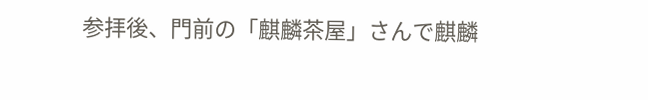参拝後、門前の「麒麟茶屋」さんで麒麟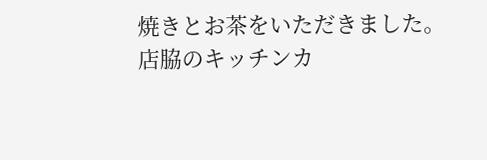焼きとお茶をいただきました。
店脇のキッチンカ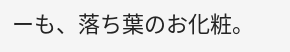ーも、落ち葉のお化粧。